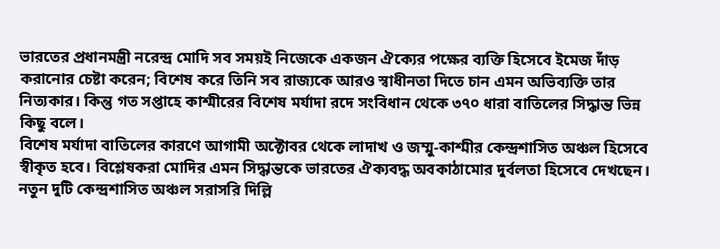ভারতের প্রধানমন্ত্রী নরেন্দ্র মোদি সব সময়ই নিজেকে একজন ঐক্যের পক্ষের ব্যক্তি হিসেবে ইমেজ দাঁড় করানোর চেষ্টা করেন; বিশেষ করে তিনি সব রাজ্যকে আরও স্বাধীনতা দিতে চান এমন অভিব্যক্তি তার নিত্যকার। কিন্তু গত সপ্তাহে কাশ্মীরের বিশেষ মর্যাদা রদে সংবিধান থেকে ৩৭০ ধারা বাতিলের সিদ্ধান্ত ভিন্ন কিছু বলে।
বিশেষ মর্যাদা বাতিলের কারণে আগামী অক্টোবর থেকে লাদাখ ও জম্মু-কাশ্মীর কেন্দ্রশাসিত অঞ্চল হিসেবে স্বীকৃত হবে। বিশ্লেষকরা মোদির এমন সিদ্ধান্তকে ভারতের ঐক্যবদ্ধ অবকাঠামোর দুর্বলতা হিসেবে দেখছেন।
নতুন দুটি কেন্দ্রশাসিত অঞ্চল সরাসরি দিল্লি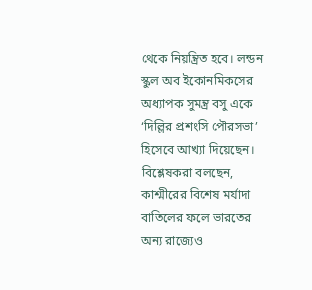থেকে নিয়ন্ত্রিত হবে। লন্ডন স্কুল অব ইকোনমিকসের অধ্যাপক সুমন্ত্র বসু একে ‘দিল্লির প্রশংসি পৌরসভা’ হিসেবে আখ্যা দিয়েছেন। বিশ্লেষকরা বলছেন, কাশ্মীরের বিশেষ মর্যাদা বাতিলের ফলে ভারতের অন্য রাজ্যেও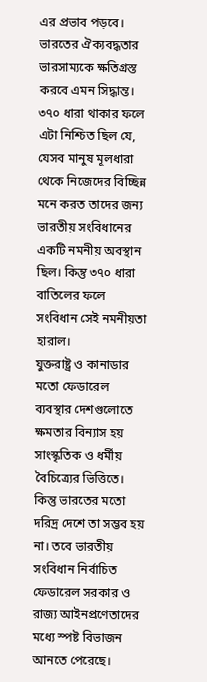এর প্রভাব পড়বে। ভারতের ঐক্যবদ্ধতার ভারসাম্যকে ক্ষতিগ্রস্ত করবে এমন সিদ্ধান্ত। ৩৭০ ধারা থাকার ফলে এটা নিশ্চিত ছিল যে, যেসব মানুষ মূলধারা থেকে নিজেদের বিচ্ছিন্ন মনে করত তাদের জন্য ভারতীয় সংবিধানের একটি নমনীয় অবস্থান ছিল। কিন্তু ৩৭০ ধারা বাতিলের ফলে সংবিধান সেই নমনীয়তা হারাল।
যুক্তরাষ্ট্র ও কানাডার মতো ফেডারেল ব্যবস্থার দেশগুলোতে ক্ষমতার বিন্যাস হয় সাংস্কৃতিক ও ধর্মীয় বৈচিত্র্যের ভিত্তিতে। কিন্তু ভারতের মতো দরিদ্র দেশে তা সম্ভব হয় না। তবে ভারতীয় সংবিধান নির্বাচিত ফেডারেল সরকার ও রাজ্য আইনপ্রণেতাদের মধ্যে স্পষ্ট বিভাজন আনতে পেরেছে।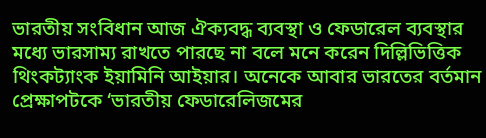ভারতীয় সংবিধান আজ ঐক্যবদ্ধ ব্যবস্থা ও ফেডারেল ব্যবস্থার মধ্যে ভারসাম্য রাখতে পারছে না বলে মনে করেন দিল্লিভিত্তিক থিংকট্যাংক ইয়ামিনি আইয়ার। অনেকে আবার ভারতের বর্তমান প্রেক্ষাপটকে ‘ভারতীয় ফেডারেলিজমের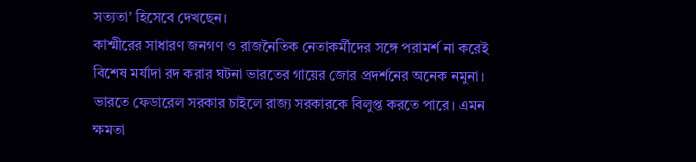সত্যতা’ হিসেবে দেখছেন।
কাশ্মীরের সাধারণ জনগণ ও রাজনৈতিক নেতাকর্মীদের সঙ্গে পরামর্শ না করেই বিশেষ মর্যাদা রদ করার ঘটনা ভারতের গায়ের জোর প্রদর্শনের অনেক নমুনা। ভারতে ফেডারেল সরকার চাইলে রাজ্য সরকারকে বিলুপ্ত করতে পারে। এমন ক্ষমতা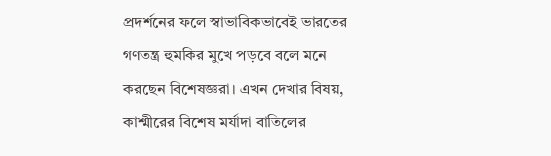প্রদর্শনের ফলে স্বাভাবিকভাবেই ভারতের গণতন্ত্র হুমকির মুখে পড়বে বলে মনে করছেন বিশেষজ্ঞরা। এখন দেখার বিষয়, কাশ্মীরের বিশেষ মর্যাদা বাতিলের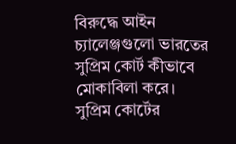বিরুদ্ধে আইন চ্যালেঞ্জগুলো ভারতের সুপ্রিম কোর্ট কীভাবে মোকাবিলা করে। সুপ্রিম কোর্টের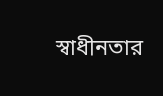স্বাধীনতার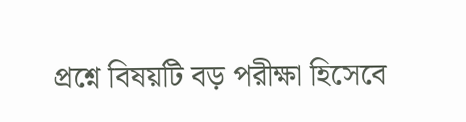প্রশ্নে বিষয়টি বড় পরীক্ষা হিসেবে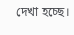দেখা হচ্ছে।